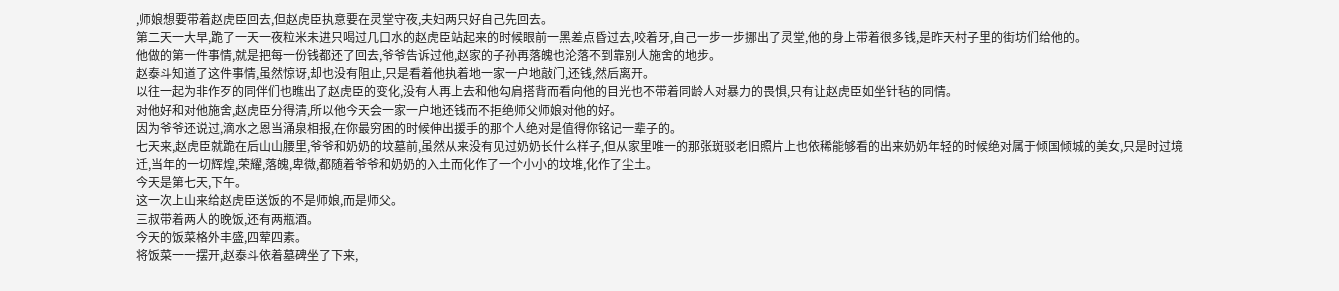,师娘想要带着赵虎臣回去,但赵虎臣执意要在灵堂守夜,夫妇两只好自己先回去。
第二天一大早,跪了一天一夜粒米未进只喝过几口水的赵虎臣站起来的时候眼前一黑差点昏过去,咬着牙,自己一步一步挪出了灵堂,他的身上带着很多钱,是昨天村子里的街坊们给他的。
他做的第一件事情,就是把每一份钱都还了回去,爷爷告诉过他,赵家的子孙再落魄也沦落不到靠别人施舍的地步。
赵泰斗知道了这件事情,虽然惊讶,却也没有阻止,只是看着他执着地一家一户地敲门,还钱,然后离开。
以往一起为非作歹的同伴们也瞧出了赵虎臣的变化,没有人再上去和他勾肩搭背而看向他的目光也不带着同龄人对暴力的畏惧,只有让赵虎臣如坐针毡的同情。
对他好和对他施舍,赵虎臣分得清,所以他今天会一家一户地还钱而不拒绝师父师娘对他的好。
因为爷爷还说过,滴水之恩当涌泉相报,在你最穷困的时候伸出援手的那个人绝对是值得你铭记一辈子的。
七天来,赵虎臣就跪在后山山腰里,爷爷和奶奶的坟墓前,虽然从来没有见过奶奶长什么样子,但从家里唯一的那张斑驳老旧照片上也依稀能够看的出来奶奶年轻的时候绝对属于倾国倾城的美女,只是时过境迁,当年的一切辉煌,荣耀,落魄,卑微,都随着爷爷和奶奶的入土而化作了一个小小的坟堆,化作了尘土。
今天是第七天,下午。
这一次上山来给赵虎臣送饭的不是师娘,而是师父。
三叔带着两人的晚饭,还有两瓶酒。
今天的饭菜格外丰盛,四荤四素。
将饭菜一一摆开,赵泰斗依着墓碑坐了下来,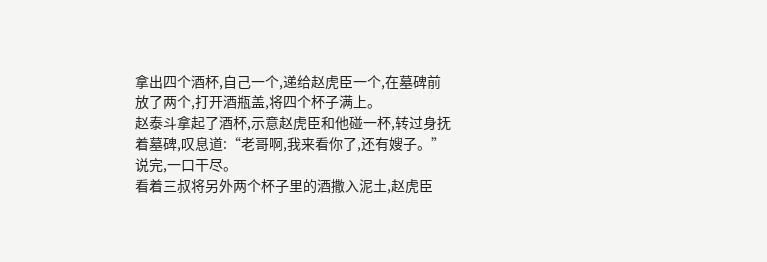拿出四个酒杯,自己一个,递给赵虎臣一个,在墓碑前放了两个,打开酒瓶盖,将四个杯子满上。
赵泰斗拿起了酒杯,示意赵虎臣和他碰一杯,转过身抚着墓碑,叹息道:“老哥啊,我来看你了,还有嫂子。”
说完,一口干尽。
看着三叔将另外两个杯子里的酒撒入泥土,赵虎臣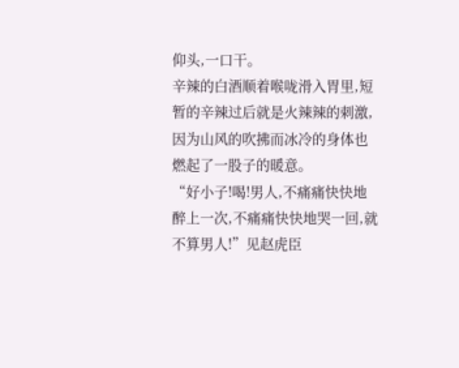仰头,一口干。
辛辣的白酒顺着喉咙滑入胃里,短暂的辛辣过后就是火辣辣的刺激,因为山风的吹拂而冰冷的身体也燃起了一股子的暖意。
“好小子!喝!男人,不痛痛快快地醉上一次,不痛痛快快地哭一回,就不算男人!”见赵虎臣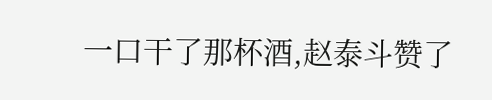一口干了那杯酒,赵泰斗赞了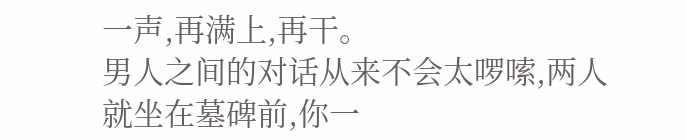一声,再满上,再干。
男人之间的对话从来不会太啰嗦,两人就坐在墓碑前,你一